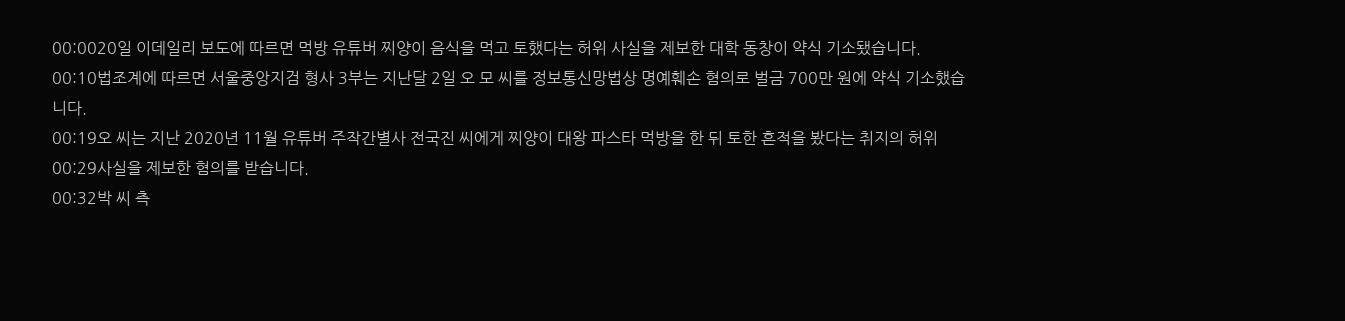00:0020일 이데일리 보도에 따르면 먹방 유튜버 찌양이 음식을 먹고 토했다는 허위 사실을 제보한 대학 동창이 약식 기소됐습니다.
00:10법조계에 따르면 서울중앙지검 형사 3부는 지난달 2일 오 모 씨를 정보통신망법상 명예훼손 혐의로 벌금 700만 원에 약식 기소했습니다.
00:19오 씨는 지난 2020년 11월 유튜버 주작간별사 전국진 씨에게 찌양이 대왕 파스타 먹방을 한 뒤 토한 흔적을 봤다는 취지의 허위
00:29사실을 제보한 혐의를 받습니다.
00:32박 씨 측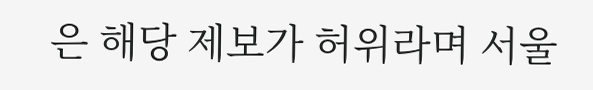은 해당 제보가 허위라며 서울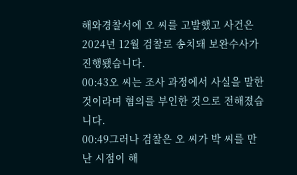해와경찰서에 오 씨를 고발했고 사건은 2024년 12월 검찰로 송치돼 보완수사가 진행됐습니다.
00:43오 씨는 조사 과정에서 사실을 말한 것이라며 혐의를 부인한 것으로 전해졌습니다.
00:49그러나 검찰은 오 씨가 박 씨를 만난 시점이 해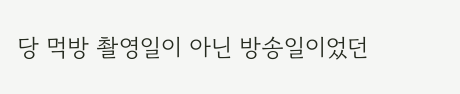당 먹방 촬영일이 아닌 방송일이었던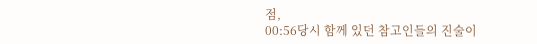점,
00:56당시 함께 있던 참고인들의 진술이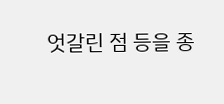엇갈린 점 등을 종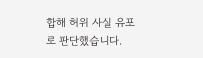합해 허위 사실 유포로 판단했습니다.